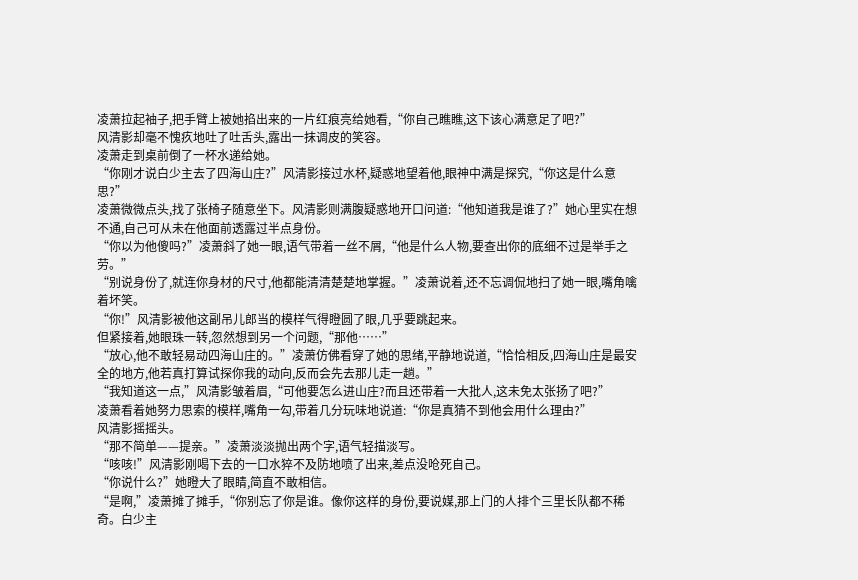凌萧拉起袖子,把手臂上被她掐出来的一片红痕亮给她看,“你自己瞧瞧,这下该心满意足了吧?”
风清影却毫不愧疚地吐了吐舌头,露出一抹调皮的笑容。
凌萧走到桌前倒了一杯水递给她。
“你刚才说白少主去了四海山庄?”风清影接过水杯,疑惑地望着他,眼神中满是探究,“你这是什么意思?”
凌萧微微点头,找了张椅子随意坐下。风清影则满腹疑惑地开口问道:“他知道我是谁了?”她心里实在想不通,自己可从未在他面前透露过半点身份。
“你以为他傻吗?”凌萧斜了她一眼,语气带着一丝不屑,“他是什么人物,要查出你的底细不过是举手之劳。”
“别说身份了,就连你身材的尺寸,他都能清清楚楚地掌握。”凌萧说着,还不忘调侃地扫了她一眼,嘴角噙着坏笑。
“你!”风清影被他这副吊儿郎当的模样气得瞪圆了眼,几乎要跳起来。
但紧接着,她眼珠一转,忽然想到另一个问题,“那他……”
“放心,他不敢轻易动四海山庄的。”凌萧仿佛看穿了她的思绪,平静地说道,“恰恰相反,四海山庄是最安全的地方,他若真打算试探你我的动向,反而会先去那儿走一趟。”
“我知道这一点,”风清影皱着眉,“可他要怎么进山庄?而且还带着一大批人,这未免太张扬了吧?”
凌萧看着她努力思索的模样,嘴角一勾,带着几分玩味地说道:“你是真猜不到他会用什么理由?”
风清影摇摇头。
“那不简单——提亲。”凌萧淡淡抛出两个字,语气轻描淡写。
“咳咳!”风清影刚喝下去的一口水猝不及防地喷了出来,差点没呛死自己。
“你说什么?”她瞪大了眼睛,简直不敢相信。
“是啊,”凌萧摊了摊手,“你别忘了你是谁。像你这样的身份,要说媒,那上门的人排个三里长队都不稀奇。白少主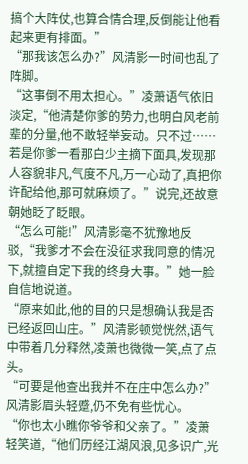搞个大阵仗,也算合情合理,反倒能让他看起来更有排面。”
“那我该怎么办?”风清影一时间也乱了阵脚。
“这事倒不用太担心。”凌萧语气依旧淡定,“他清楚你爹的势力,也明白风老前辈的分量,他不敢轻举妄动。只不过……若是你爹一看那白少主摘下面具,发现那人容貌非凡,气度不凡,万一心动了,真把你许配给他,那可就麻烦了。”说完,还故意朝她眨了眨眼。
“怎么可能!”风清影毫不犹豫地反驳,“我爹才不会在没征求我同意的情况下,就擅自定下我的终身大事。”她一脸自信地说道。
“原来如此,他的目的只是想确认我是否已经返回山庄。”风清影顿觉恍然,语气中带着几分释然,凌萧也微微一笑,点了点头。
“可要是他查出我并不在庄中怎么办?”风清影眉头轻蹙,仍不免有些忧心。
“你也太小瞧你爷爷和父亲了。”凌萧轻笑道,“他们历经江湖风浪,见多识广,光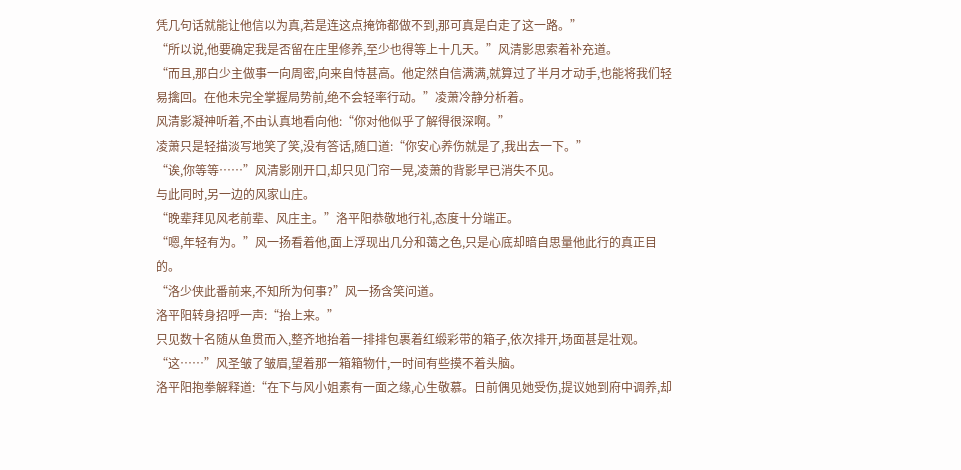凭几句话就能让他信以为真,若是连这点掩饰都做不到,那可真是白走了这一路。”
“所以说,他要确定我是否留在庄里修养,至少也得等上十几天。”风清影思索着补充道。
“而且,那白少主做事一向周密,向来自恃甚高。他定然自信满满,就算过了半月才动手,也能将我们轻易擒回。在他未完全掌握局势前,绝不会轻率行动。”凌萧冷静分析着。
风清影凝神听着,不由认真地看向他:“你对他似乎了解得很深啊。”
凌萧只是轻描淡写地笑了笑,没有答话,随口道:“你安心养伤就是了,我出去一下。”
“诶,你等等……”风清影刚开口,却只见门帘一晃,凌萧的背影早已消失不见。
与此同时,另一边的风家山庄。
“晚辈拜见风老前辈、风庄主。”洛平阳恭敬地行礼,态度十分端正。
“嗯,年轻有为。”风一扬看着他,面上浮现出几分和蔼之色,只是心底却暗自思量他此行的真正目的。
“洛少侠此番前来,不知所为何事?”风一扬含笑问道。
洛平阳转身招呼一声:“抬上来。”
只见数十名随从鱼贯而入,整齐地抬着一排排包裹着红缎彩带的箱子,依次排开,场面甚是壮观。
“这……”风圣皱了皱眉,望着那一箱箱物什,一时间有些摸不着头脑。
洛平阳抱拳解释道:“在下与风小姐素有一面之缘,心生敬慕。日前偶见她受伤,提议她到府中调养,却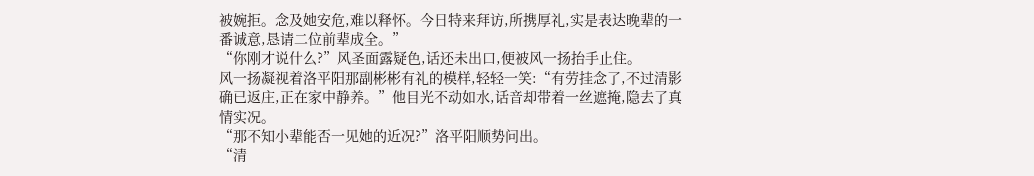被婉拒。念及她安危,难以释怀。今日特来拜访,所携厚礼,实是表达晚辈的一番诚意,恳请二位前辈成全。”
“你刚才说什么?”风圣面露疑色,话还未出口,便被风一扬抬手止住。
风一扬凝视着洛平阳那副彬彬有礼的模样,轻轻一笑:“有劳挂念了,不过清影确已返庄,正在家中静养。”他目光不动如水,话音却带着一丝遮掩,隐去了真情实况。
“那不知小辈能否一见她的近况?”洛平阳顺势问出。
“清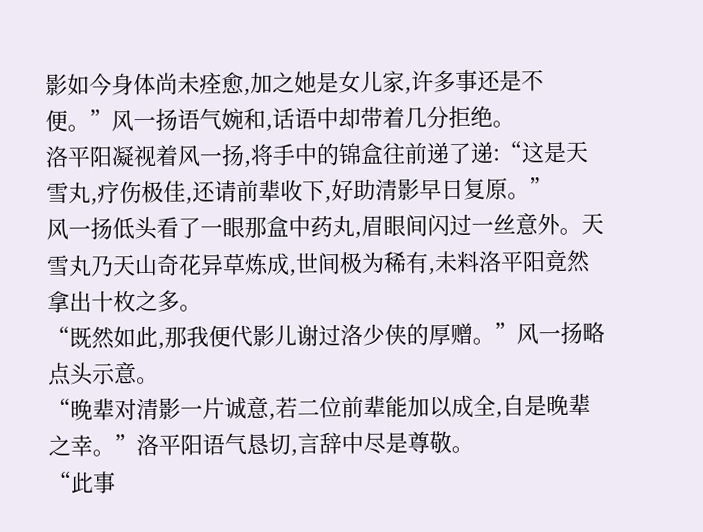影如今身体尚未痊愈,加之她是女儿家,许多事还是不便。”风一扬语气婉和,话语中却带着几分拒绝。
洛平阳凝视着风一扬,将手中的锦盒往前递了递:“这是天雪丸,疗伤极佳,还请前辈收下,好助清影早日复原。”
风一扬低头看了一眼那盒中药丸,眉眼间闪过一丝意外。天雪丸乃天山奇花异草炼成,世间极为稀有,未料洛平阳竟然拿出十枚之多。
“既然如此,那我便代影儿谢过洛少侠的厚赠。”风一扬略点头示意。
“晚辈对清影一片诚意,若二位前辈能加以成全,自是晚辈之幸。”洛平阳语气恳切,言辞中尽是尊敬。
“此事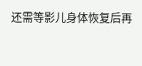还需等影儿身体恢复后再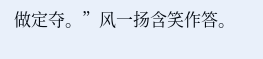做定夺。”风一扬含笑作答。